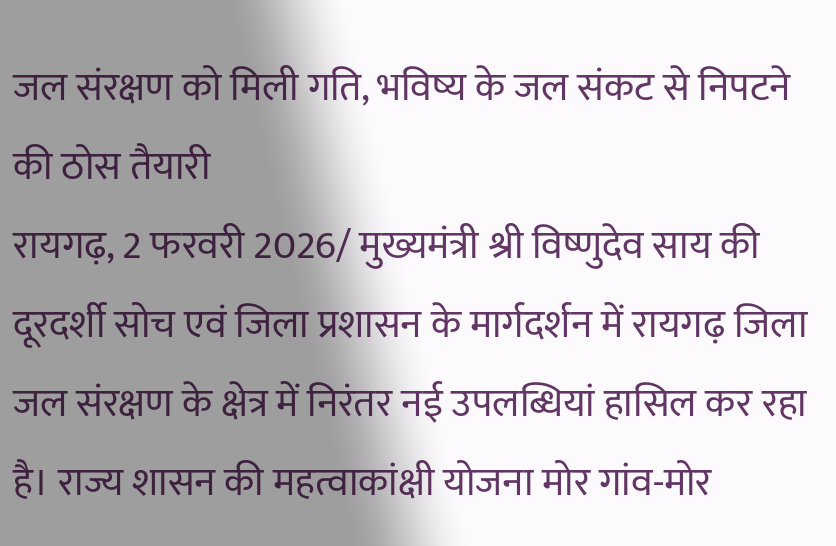जल संरक्षण को मिली गति, भविष्य के जल संकट से निपटने की ठोस तैयारी
रायगढ़, 2 फरवरी 2026/ मुख्यमंत्री श्री विष्णुदेव साय की दूरदर्शी सोच एवं जिला प्रशासन के मार्गदर्शन में रायगढ़ जिला जल संरक्षण के क्षेत्र में निरंतर नई उपलब्धियां हासिल कर रहा है। राज्य शासन की महत्वाकांक्षी योजना मोर गांव-मोर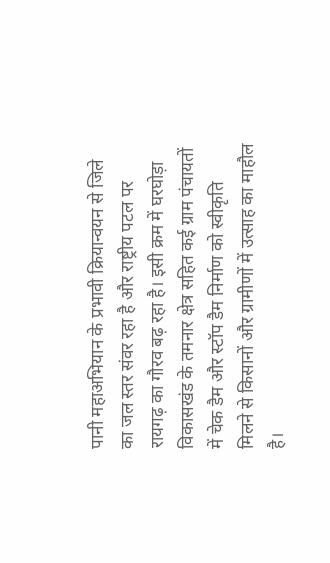पानी महाअभियान के प्रभावी क्रियान्वयन से जिले का जल स्तर संवर रहा है और राष्ट्रीय पटल पर रायगढ़ का गौरव बढ़ रहा है। इसी क्रम में घरघोड़ा विकासखंड के तमनार क्षेत्र सहित कई ग्राम पंचायतों में चेक डैम और स्टॉप डैम निर्माण को स्वीकृति मिलने से किसानों और ग्रामीणों में उत्साह का माहौल है।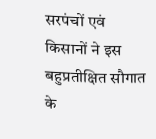सरपंचों एवं किसानों ने इस बहुप्रतीक्षित सौगात के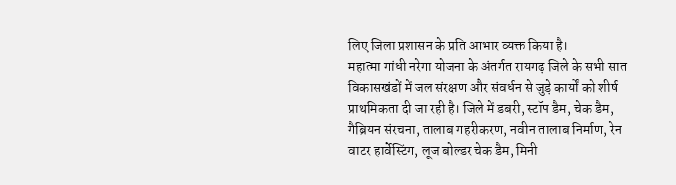लिए जिला प्रशासन के प्रति आभार व्यक्त किया है।
महात्मा गांधी नरेगा योजना के अंतर्गत रायगढ़ जिले के सभी सात विकासखंडों में जल संरक्षण और संवर्धन से जुड़े कार्यों को शीर्ष प्राथमिकता दी जा रही है। जिले में डबरी, स्टॉप डैम, चेक डैम, गैब्रियन संरचना, तालाब गहरीकरण, नवीन तालाब निर्माण, रेन वाटर हार्वेस्टिंग, लूज बोल्डर चेक डैम, मिनी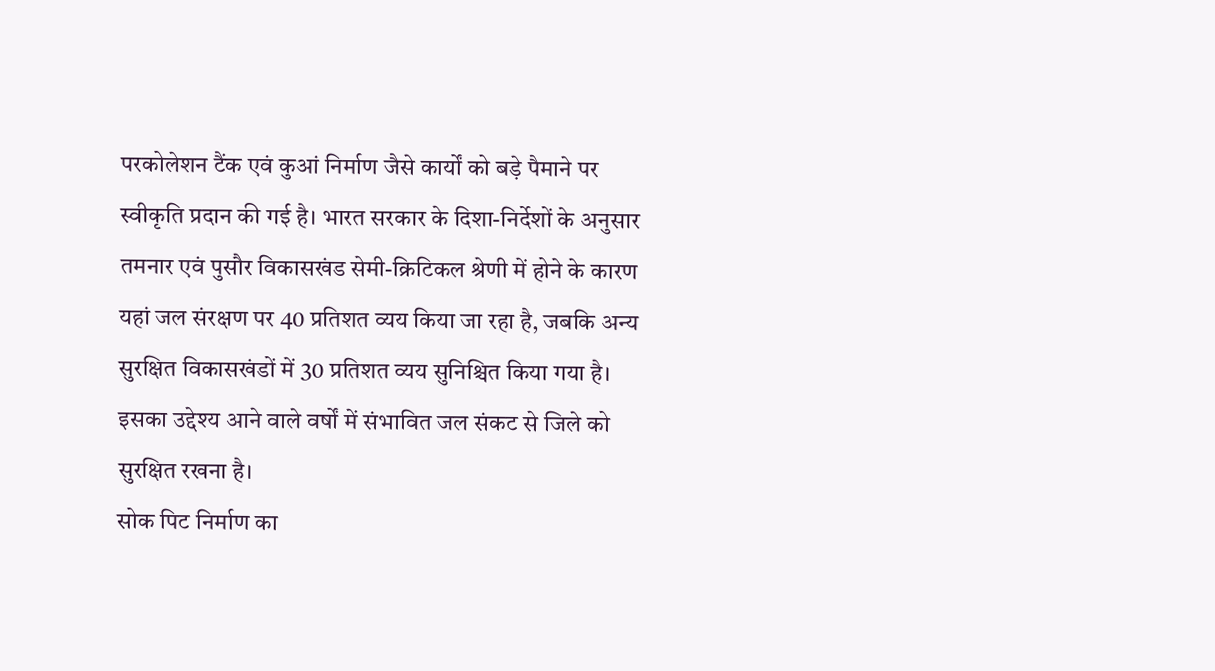परकोलेशन टैंक एवं कुआं निर्माण जैसे कार्यों को बड़े पैमाने पर स्वीकृति प्रदान की गई है। भारत सरकार के दिशा-निर्देशों के अनुसार तमनार एवं पुसौर विकासखंड सेमी-क्रिटिकल श्रेणी में होने के कारण यहां जल संरक्षण पर 40 प्रतिशत व्यय किया जा रहा है, जबकि अन्य सुरक्षित विकासखंडों में 30 प्रतिशत व्यय सुनिश्चित किया गया है। इसका उद्देश्य आने वाले वर्षों में संभावित जल संकट से जिले को सुरक्षित रखना है।
सोक पिट निर्माण का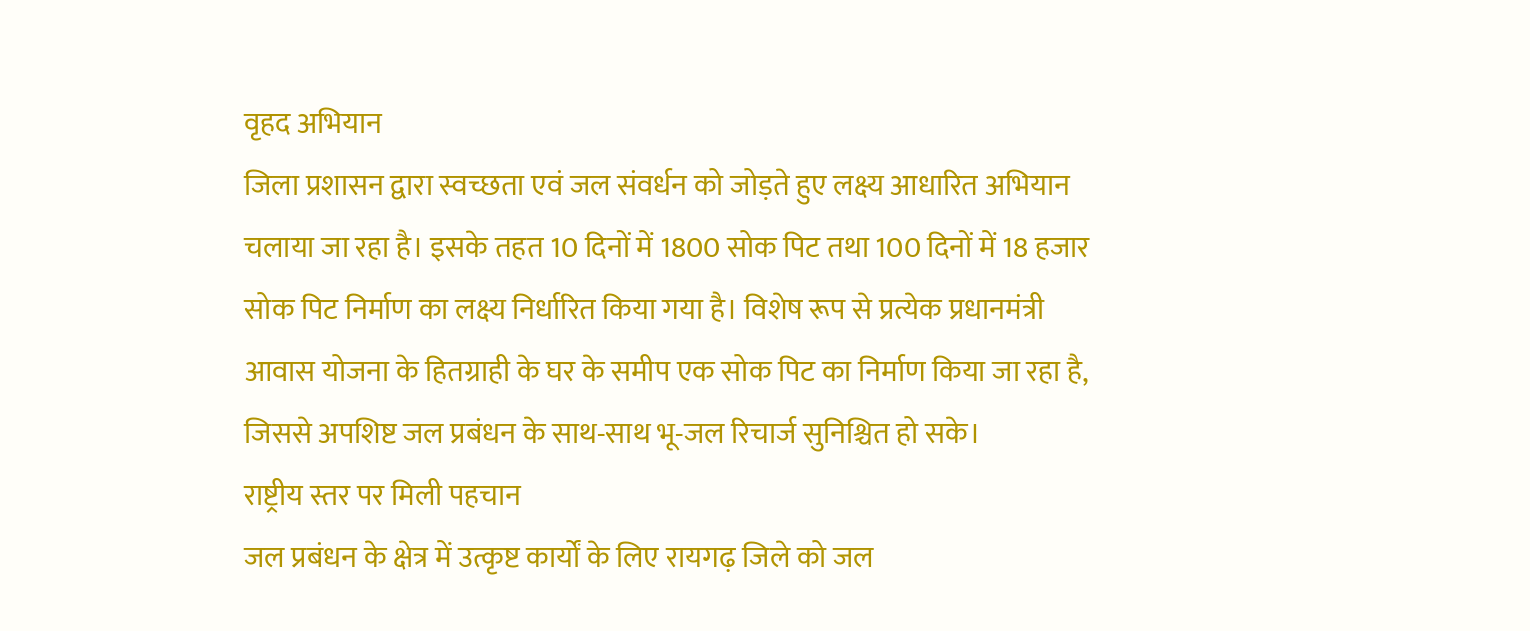वृहद अभियान
जिला प्रशासन द्वारा स्वच्छता एवं जल संवर्धन को जोड़ते हुए लक्ष्य आधारित अभियान चलाया जा रहा है। इसके तहत 10 दिनों में 1800 सोक पिट तथा 100 दिनों में 18 हजार सोक पिट निर्माण का लक्ष्य निर्धारित किया गया है। विशेष रूप से प्रत्येक प्रधानमंत्री आवास योजना के हितग्राही के घर के समीप एक सोक पिट का निर्माण किया जा रहा है, जिससे अपशिष्ट जल प्रबंधन के साथ-साथ भू-जल रिचार्ज सुनिश्चित हो सके।
राष्ट्रीय स्तर पर मिली पहचान
जल प्रबंधन के क्षेत्र में उत्कृष्ट कार्यों के लिए रायगढ़ जिले को जल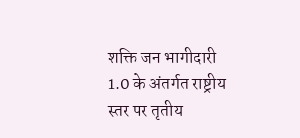शक्ति जन भागीदारी 1.0 के अंतर्गत राष्ट्रीय स्तर पर तृतीय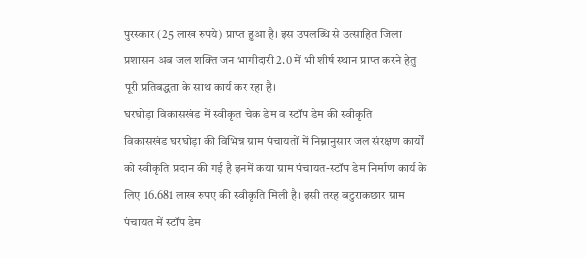पुरस्कार (25 लाख रुपये) प्राप्त हुआ है। इस उपलब्धि से उत्साहित जिला प्रशासन अब जल शक्ति जन भागीदारी 2.0 में भी शीर्ष स्थान प्राप्त करने हेतु पूरी प्रतिबद्धता के साथ कार्य कर रहा है।
घरघोड़ा विकासखंड में स्वीकृत चेक डेम व स्टॉप डेम की स्वीकृति
विकासखंड घरघोड़ा की विभिन्न ग्राम पंचायतों में निम्नानुसार जल संरक्षण कार्यों को स्वीकृति प्रदान की गई है इनमें कया ग्राम पंचायत-स्टॉप डेम निर्माण कार्य के लिए 16.681 लाख रुपए की स्वीकृति मिली है। इसी तरह बटुराकछार ग्राम पंचायत में स्टॉप डेम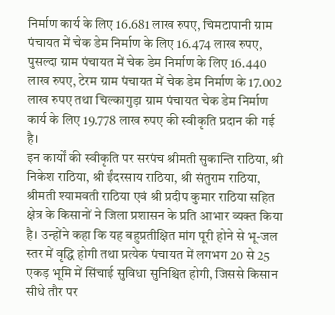निर्माण कार्य के लिए 16.681 लाख रुपए, चिमटापानी ग्राम पंचायत में चेक डेम निर्माण के लिए 16.474 लाख रुपए, पुसल्दा ग्राम पंचायत में चेक डेम निर्माण के लिए 16.440 लाख रुपए, टेरम ग्राम पंचायत में चेक डेम निर्माण के 17.002 लाख रुपए तथा चिल्कागुड़ा ग्राम पंचायत चेक डेम निर्माण कार्य के लिए 19.778 लाख रुपए की स्वीकृति प्रदान की गई है।
इन कार्यों की स्वीकृति पर सरपंच श्रीमती सुकान्ति राठिया, श्री निकेश राठिया, श्री ईंदरसाय राठिया, श्री संतुराम राठिया, श्रीमती श्यामवती राठिया एवं श्री प्रदीप कुमार राठिया सहित क्षेत्र के किसानों ने जिला प्रशासन के प्रति आभार व्यक्त किया है। उन्होंने कहा कि यह बहुप्रतीक्षित मांग पूरी होने से भू-जल स्तर में वृद्धि होगी तथा प्रत्येक पंचायत में लगभग 20 से 25 एकड़ भूमि में सिंचाई सुविधा सुनिश्चित होगी, जिससे किसान सीधे तौर पर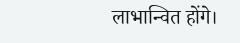लाभान्वित होंगे।